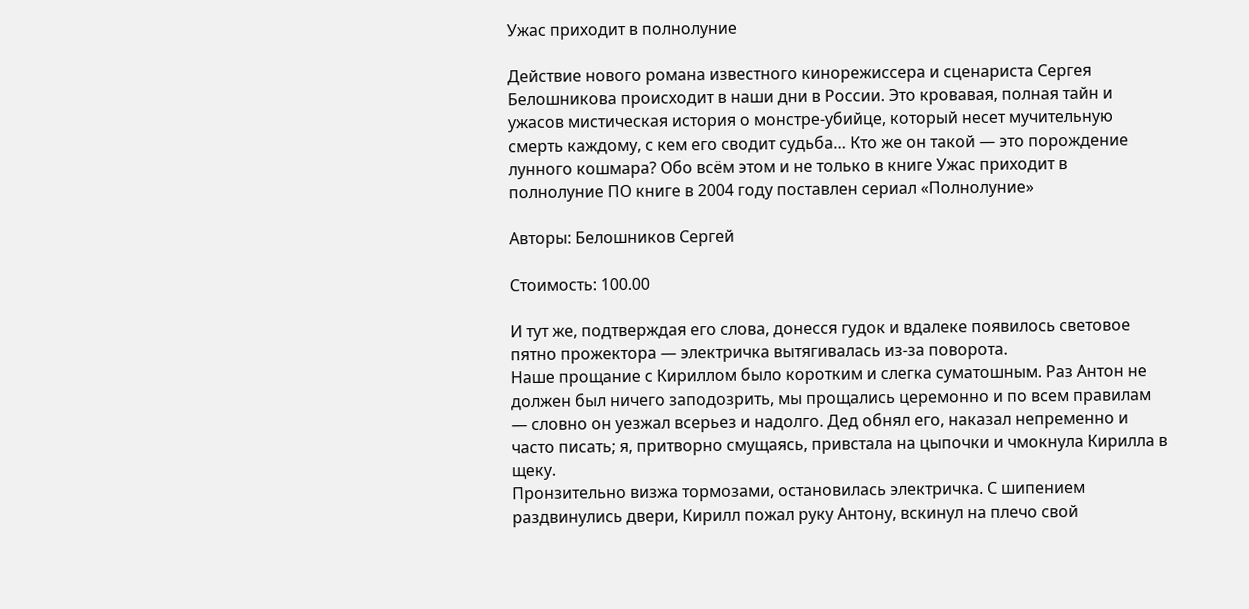Ужас приходит в полнолуние

Действие нового романа известного кинорежиссера и сценариста Сергея Белошникова происходит в наши дни в России. Это кровавая, полная тайн и ужасов мистическая история о монстре-убийце, который несет мучительную смерть каждому, с кем его сводит судьба… Кто же он такой — это порождение лунного кошмара? Обо всём этом и не только в книге Ужас приходит в полнолуние ПО книге в 2004 году поставлен сериал «Полнолуние»

Авторы: Белошников Сергей

Стоимость: 100.00

И тут же, подтверждая его слова, донесся гудок и вдалеке появилось световое пятно прожектора — электричка вытягивалась из-за поворота.
Наше прощание с Кириллом было коротким и слегка суматошным. Раз Антон не должен был ничего заподозрить, мы прощались церемонно и по всем правилам — словно он уезжал всерьез и надолго. Дед обнял его, наказал непременно и часто писать; я, притворно смущаясь, привстала на цыпочки и чмокнула Кирилла в щеку.
Пронзительно визжа тормозами, остановилась электричка. С шипением раздвинулись двери, Кирилл пожал руку Антону, вскинул на плечо свой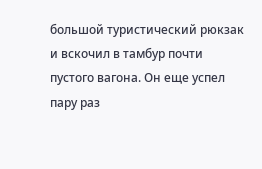большой туристический рюкзак и вскочил в тамбур почти пустого вагона. Он еще успел пару раз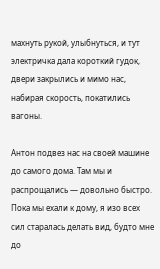махнуть рукой, улыбнуться, и тут электричка дала короткий гудок, двери закрылись и мимо нас, набирая скорость, покатились вагоны.

Антон подвез нас на своей машине до самого дома. Там мы и распрощались — довольно быстро. Пока мы ехали к дому, я изо всех сил старалась делать вид, будто мне до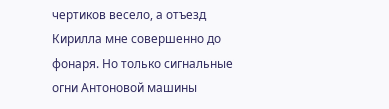чертиков весело, а отъезд Кирилла мне совершенно до фонаря. Но только сигнальные огни Антоновой машины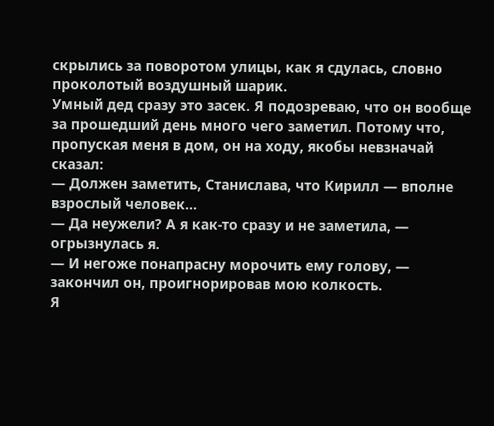скрылись за поворотом улицы, как я сдулась, словно проколотый воздушный шарик.
Умный дед сразу это засек. Я подозреваю, что он вообще за прошедший день много чего заметил. Потому что, пропуская меня в дом, он на ходу, якобы невзначай сказал:
— Должен заметить, Станислава, что Кирилл — вполне взрослый человек…
— Да неужели? А я как-то сразу и не заметила, — огрызнулась я.
— И негоже понапрасну морочить ему голову, — закончил он, проигнорировав мою колкость.
Я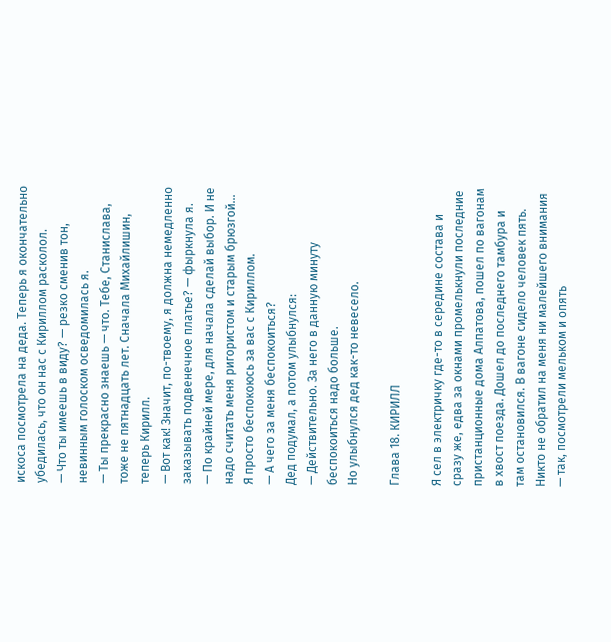искоса посмотрела на деда. Теперь я окончательно убедилась, что он нас с Кириллом расколол.
— Что ты имеешь в виду? — резко сменив тон, невинным голоском осведомилась я.
— Ты прекрасно знаешь — что. Тебе, Станислава, тоже не пятнадцать лет. Сначала Михайлишин, теперь Кирилл.
— Вот как! Значит, по-твоему, я должна немедленно заказывать подвенечное платье? — фыркнула я.
— По крайней мере, для начала сделай выбор. И не надо считать меня ригористом и старым брюзгой… Я просто беспокоюсь за вас с Кириллом.
— А чего за меня беспокоиться?
Дед подумал, а потом улыбнулся:
— Действительно. За него в данную минуту беспокоиться надо больше.
Но улыбнулся дед как-то невесело.

Глава 18. КИРИЛЛ

Я сел в электричку где-то в середине состава и сразу же, едва за окнами промелькнули последние пристанционные дома Алпатова, пошел по вагонам в хвост поезда. Дошел до последнего тамбура и там остановился. В вагоне сидело человек пять. Никто не обратил на меня ни малейшего внимания — так, посмотрели мельком и опять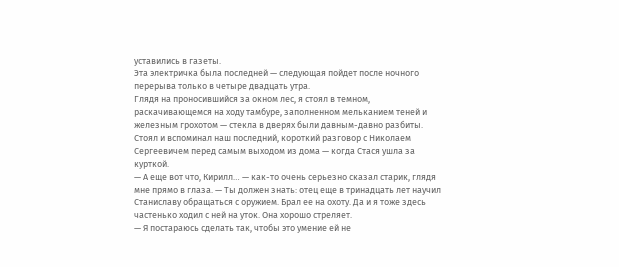уставились в газеты.
Эта электричка была последней — следующая пойдет после ночного перерыва только в четыре двадцать утра.
Глядя на проносившийся за окном лес, я стоял в темном, раскачивающемся на ходу тамбуре, заполненном мельканием теней и железным грохотом — стекла в дверях были давным-давно разбиты. Стоял и вспоминал наш последний, короткий разговор с Николаем Сергеевичем перед самым выходом из дома — когда Стася ушла за курткой.
— А еще вот что, Кирилл… — как-то очень серьезно сказал старик, глядя мне прямо в глаза. — Ты должен знать: отец еще в тринадцать лет научил Станиславу обращаться с оружием. Брал ее на охоту. Да и я тоже здесь частенько ходил с ней на уток. Она хорошо стреляет.
— Я постараюсь сделать так, чтобы это умение ей не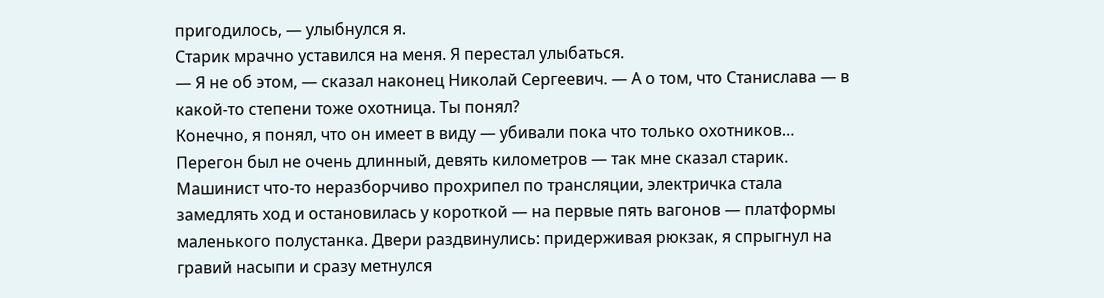пригодилось, — улыбнулся я.
Старик мрачно уставился на меня. Я перестал улыбаться.
— Я не об этом, — сказал наконец Николай Сергеевич. — А о том, что Станислава — в какой-то степени тоже охотница. Ты понял?
Конечно, я понял, что он имеет в виду — убивали пока что только охотников…
Перегон был не очень длинный, девять километров — так мне сказал старик. Машинист что-то неразборчиво прохрипел по трансляции, электричка стала замедлять ход и остановилась у короткой — на первые пять вагонов — платформы маленького полустанка. Двери раздвинулись: придерживая рюкзак, я спрыгнул на гравий насыпи и сразу метнулся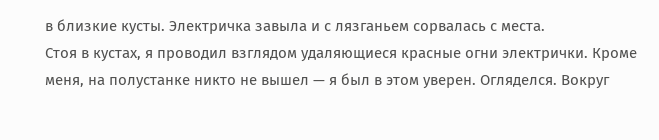в близкие кусты. Электричка завыла и с лязганьем сорвалась с места.
Стоя в кустах, я проводил взглядом удаляющиеся красные огни электрички. Кроме меня, на полустанке никто не вышел — я был в этом уверен. Огляделся. Вокруг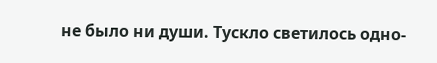не было ни души. Тускло светилось одно-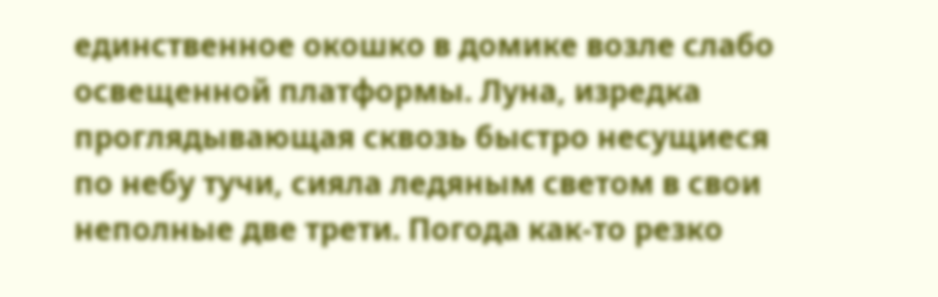единственное окошко в домике возле слабо освещенной платформы. Луна, изредка проглядывающая сквозь быстро несущиеся по небу тучи, сияла ледяным светом в свои неполные две трети. Погода как-то резко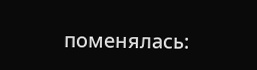поменялась: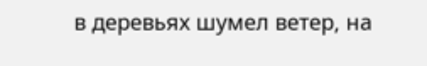в деревьях шумел ветер, на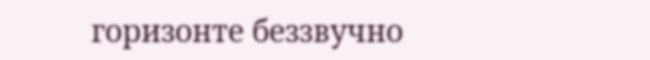горизонте беззвучно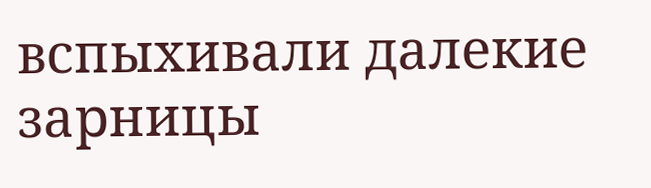вспыхивали далекие зарницы